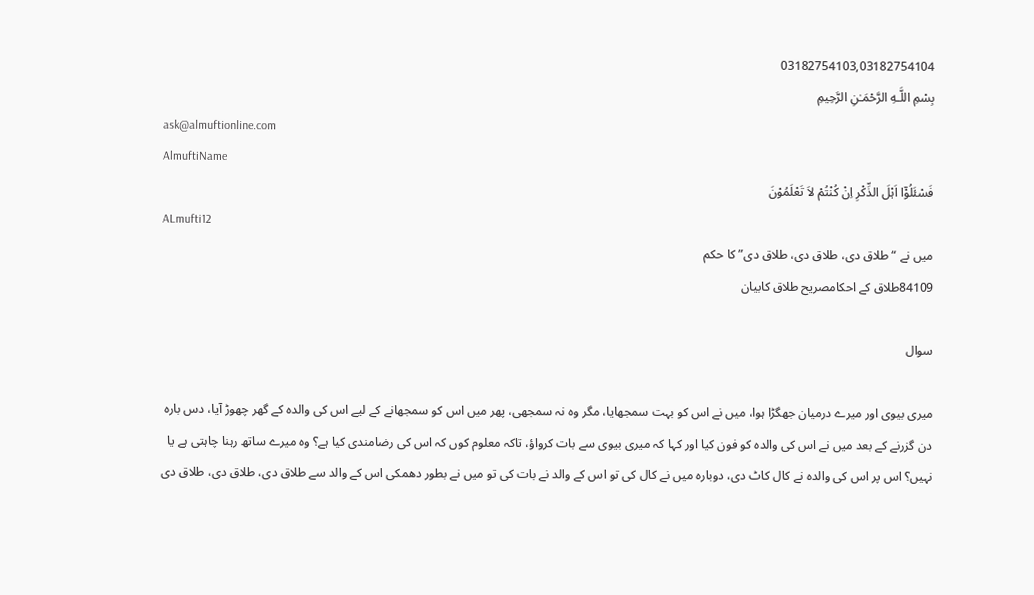03182754103,03182754104
بِسْمِ اللَّـهِ الرَّحْمَـٰنِ الرَّحِيمِ
ask@almuftionline.com
AlmuftiName
فَسْئَلُوْٓا اَہْلَ الذِّکْرِ اِنْ کُنْتُمْ لاَ تَعْلَمُوْنَ
ALmufti12
میں نے “طلاق دی، طلاق دی، طلاق دی” کا حکم
84109طلاق کے احکامصریح طلاق کابیان

سوال

میری بیوی اور میرے درمیان جھگڑا ہوا، میں نے اس کو بہت سمجھایا، مگر وہ نہ سمجھی، پھر میں اس کو سمجھانے کے لیے اس کی والدہ کے گھر چھوڑ آیا، دس بارہ دن گزرنے کے بعد میں نے اس کی والدہ کو فون کیا اور کہا کہ میری بیوی سے بات کرواؤ، تاکہ معلوم کوں کہ اس کی رضامندی کیا ہے؟ وہ میرے ساتھ رہنا چاہتی ہے یا نہیں؟ اس پر اس کی والدہ نے کال کاٹ دی، دوبارہ میں نے کال کی تو اس کے والد نے بات کی تو میں نے بطور دھمکی اس کے والد سے طلاق دی، طلاق دی، طلاق دی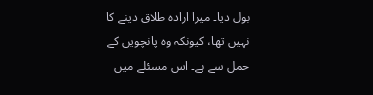بول دیا۔ میرا ارادہ طلاق دینے کا نہیں تھا، کیونکہ وہ پانچویں کے حمل سے ہے۔ اس مسئلے میں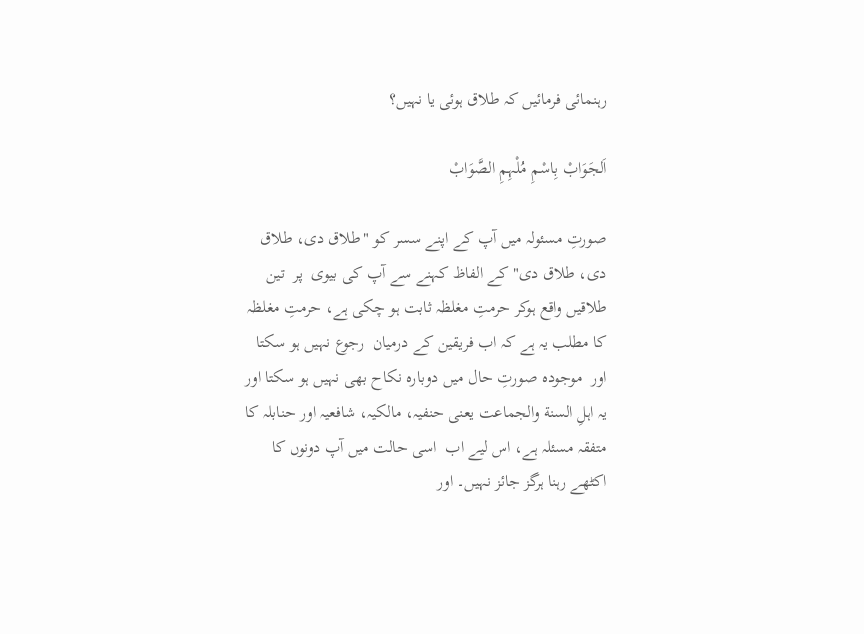رہنمائی فرمائیں کہ طلاق ہوئی یا نہیں؟

اَلجَوَابْ بِاسْمِ مُلْہِمِ الصَّوَابْ

صورتِ مسئولہ میں آپ کے اپنے سسر کو "طلاق دی، طلاق دی، طلاق دی" کے الفاظ کہنے سے آپ کی بیوی  پر  تین طلاقیں واقع ہوکر حرمتِ مغلظہ ثابت ہو چکی ہے، حرمتِ مغلظہ کا مطلب یہ ہے کہ اب فریقین کے درمیان  رجوع نہیں ہو سکتا اور  موجودہ صورتِ حال میں دوبارہ نکاح بھی نہیں ہو سکتا اور یہ اہلِ السنة والجماعت یعنی حنفیہ، مالکیہ، شافعیہ اور حنابلہ کا متفقہ مسئلہ ہے، اس لیے اب  اسی حالت میں آپ دونوں کا اکٹھے رہنا ہرگز جائز نہیں۔ اور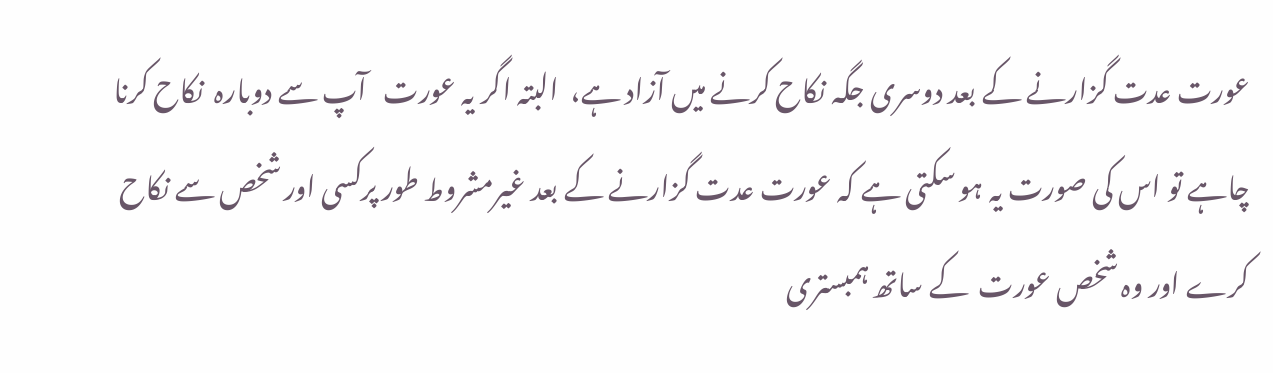عورت عدت گزارنے کے بعد دوسری جگہ نکاح کرنے میں آزاد ہے،  البتہ اگر یہ عورت   آپ سے دوبارہ  نکاح کرنا چاہے تو اس کی صورت یہ ہو سکتی ہے کہ عورت عدت گزارنے کے بعد غیرمشروط طور پرکسی اور شخص سے نکاح کرے اور وہ شخص عورت  کے ساتھ ہمبستری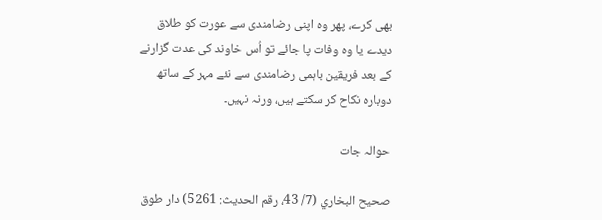بھی کرے، پھر وہ اپنی رضامندی سے عورت کو طلاق دیدے یا وہ وفات پا جائے تو اُس خاوند کی عدت گزارنے کے بعد فریقین باہمی رضامندی سے نئے مہر کے ساتھ دوبارہ نکاح کر سکتے ہیں، ورنہ نہیں۔

حوالہ جات

صحيح البخاري (7/ 43، رقم الحدیث: 5261) دار طوق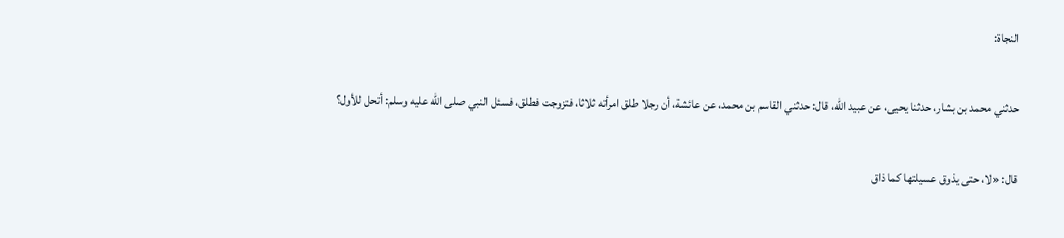النجاة:

حدثني محمد بن بشار، حدثنا يحيى، عن عبيد الله، قال: حدثني القاسم بن محمد، عن عائشة، أن رجلا طلق امرأته ثلاثا، فتزوجت فطلق، فسئل النبي صلى الله عليه وسلم: أتحل للأول؟

قال: «لا، حتى يذوق عسيلتها كما ذاق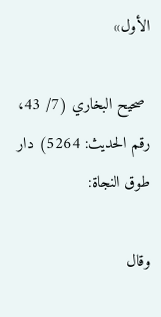الأول»

 صحيح البخاري (7/ 43، رقم الحدیث: 5264) دار طوق النجاة:

وقال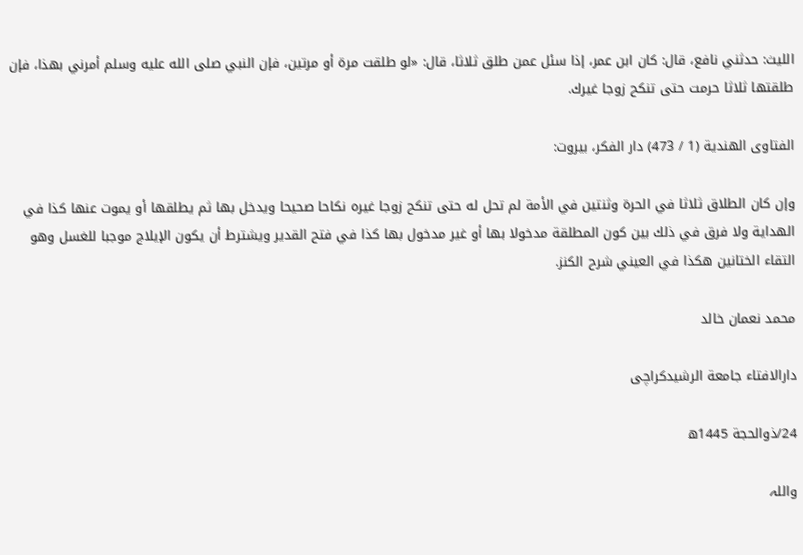الليث: حدثني نافع، قال: كان ابن عمر، إذا سئل عمن طلق ثلاثا، قال: «لو طلقت مرة أو مرتين، فإن النبي صلى الله عليه وسلم أمرني بهذا، فإن طلقتها ثلاثا حرمت حتى تنكح زوجا غيرك.

الفتاوى الهندية (1 / 473) دار الفكر، بیروت:

وإن كان الطلاق ثلاثا في الحرة وثنتين في الأمة لم تحل له حتى تنكح زوجا غيره نكاحا صحيحا ويدخل بها ثم يطلقها أو يموت عنها كذا في الهداية ولا فرق في ذلك بين كون المطلقة مدخولا بها أو غير مدخول بها كذا في فتح القدير ويشترط أن يكون الإيلاج موجبا للغسل وهو التقاء الختانين هكذا في العيني شرح الكنز.

محمد نعمان خالد

دارالافتاء جامعة الرشیدکراچی

24/ذوالحجة 1445ھ

واللہ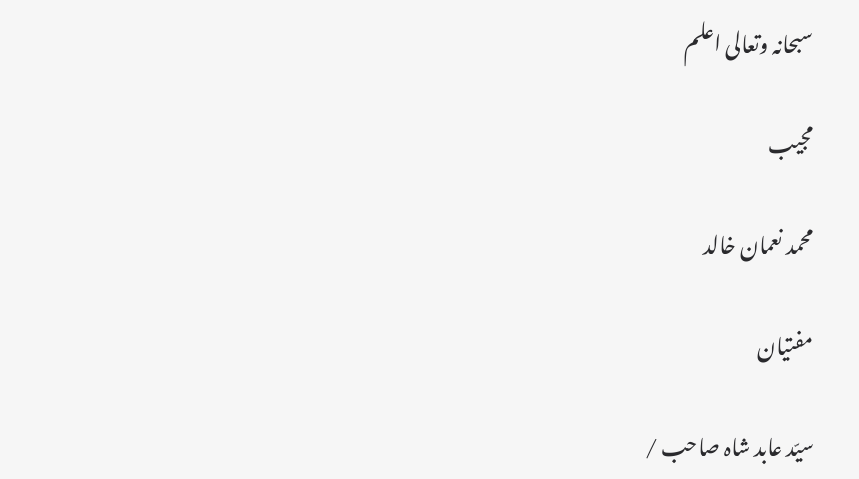سبحانہ وتعالی اعلم

مجیب

محمد نعمان خالد

مفتیان

سیّد عابد شاہ صاحب /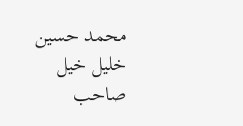محمد حسین خلیل خیل صاحب